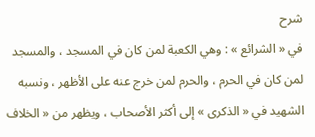شرح
في « الشرائع » : وهي الكعبة لمن كان في المسجد ، والمسجد لمن كان في الحرم ، والحرم لمن خرج عنه على الأظهر ، ونسبه الشهيد في « الذكرى » إلى أكثر الأصحاب ، ويظهر من « الخلاف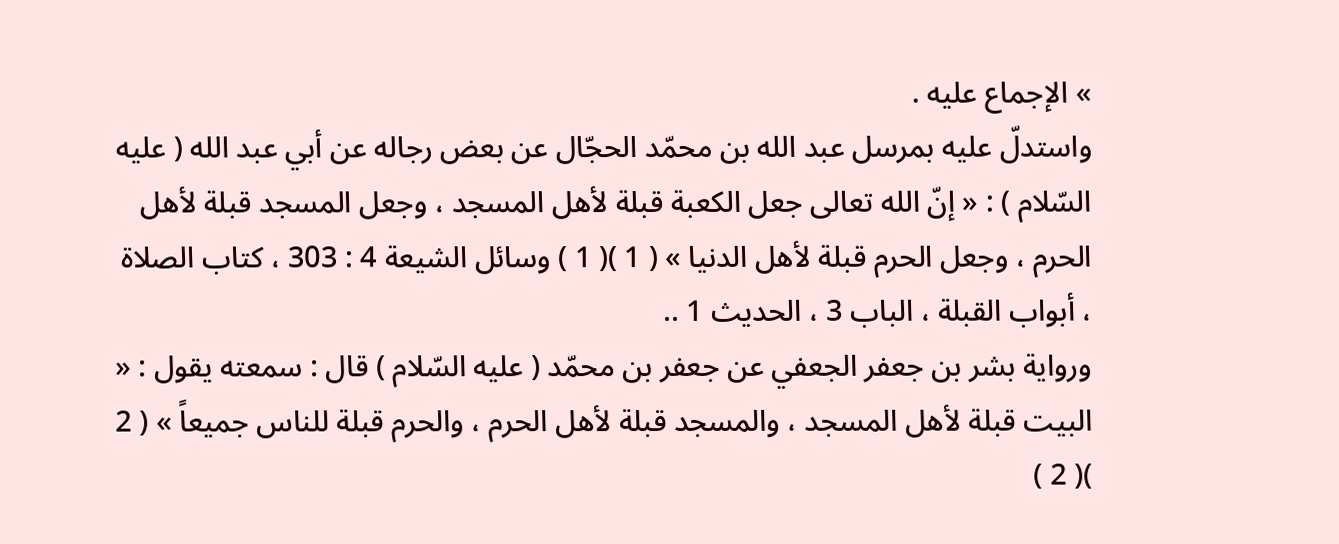» الإجماع عليه .
واستدلّ عليه بمرسل عبد الله بن محمّد الحجّال عن بعض رجاله عن أبي عبد الله ( عليه السّلام ) : « إنّ الله تعالى جعل الكعبة قبلة لأهل المسجد ، وجعل المسجد قبلة لأهل الحرم ، وجعل الحرم قبلة لأهل الدنيا » ( 1 )( 1 ) وسائل الشيعة 4 : 303 ، كتاب الصلاة ، أبواب القبلة ، الباب 3 ، الحديث 1 ..
ورواية بشر بن جعفر الجعفي عن جعفر بن محمّد ( عليه السّلام ) قال : سمعته يقول : « البيت قبلة لأهل المسجد ، والمسجد قبلة لأهل الحرم ، والحرم قبلة للناس جميعاً » ( 2 )( 2 )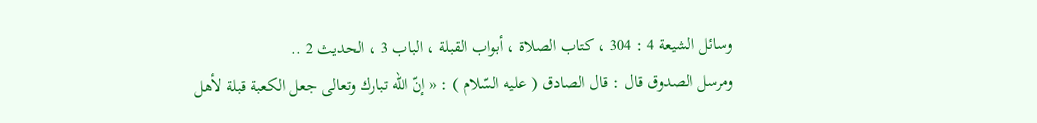وسائل الشيعة 4 : 304 ، كتاب الصلاة ، أبواب القبلة ، الباب 3 ، الحديث 2 ..
ومرسل الصدوق قال : قال الصادق ( عليه السّلام ) : « إنّ الله تبارك وتعالى جعل الكعبة قبلة لأهل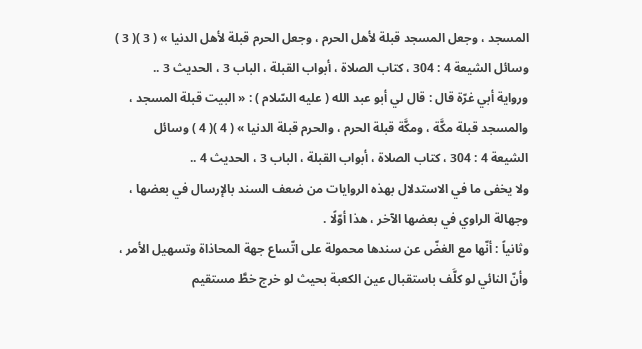المسجد ، وجعل المسجد قبلة لأهل الحرم ، وجعل الحرم قبلة لأهل الدنيا » ( 3 )( 3 ) وسائل الشيعة 4 : 304 ، كتاب الصلاة ، أبواب القبلة ، الباب 3 ، الحديث 3 ..
ورواية أبي غرّة قال : قال لي أبو عبد الله ( عليه السّلام ) : « البيت قبلة المسجد ، والمسجد قبلة مكَّة ، ومكَّة قبلة الحرم ، والحرم قبلة الدنيا » ( 4 )( 4 ) وسائل الشيعة 4 : 304 ، كتاب الصلاة ، أبواب القبلة ، الباب 3 ، الحديث 4 ..
ولا يخفى ما في الاستدلال بهذه الروايات من ضعف السند بالإرسال في بعضها ، وجهالة الراوي في بعضها الآخر ، هذا أوّلًا .
وثانياً : أنّها مع الغضّ عن سندها محمولة على اتّساع جهة المحاذاة وتسهيل الأمر ، وأنّ النائي لو كلَّف باستقبال عين الكعبة بحيث لو خرج خطَّ مستقيم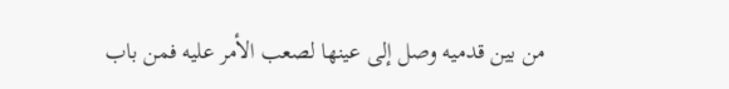من بين قدميه وصل إلى عينها لصعب الأمر عليه فمن باب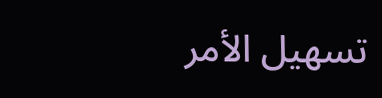تسهيل الأمر